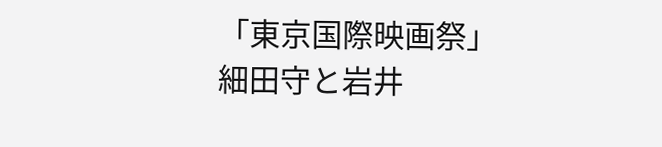「東京国際映画祭」細田守と岩井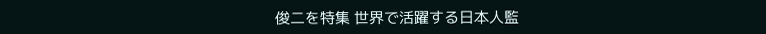俊二を特集 世界で活躍する日本人監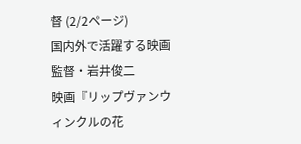督 (2/2ページ)
国内外で活躍する映画監督・岩井俊二
映画『リップヴァンウィンクルの花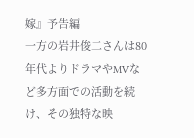嫁』予告編
一方の岩井俊二さんは80年代よりドラマやMVなど多方面での活動を続け、その独特な映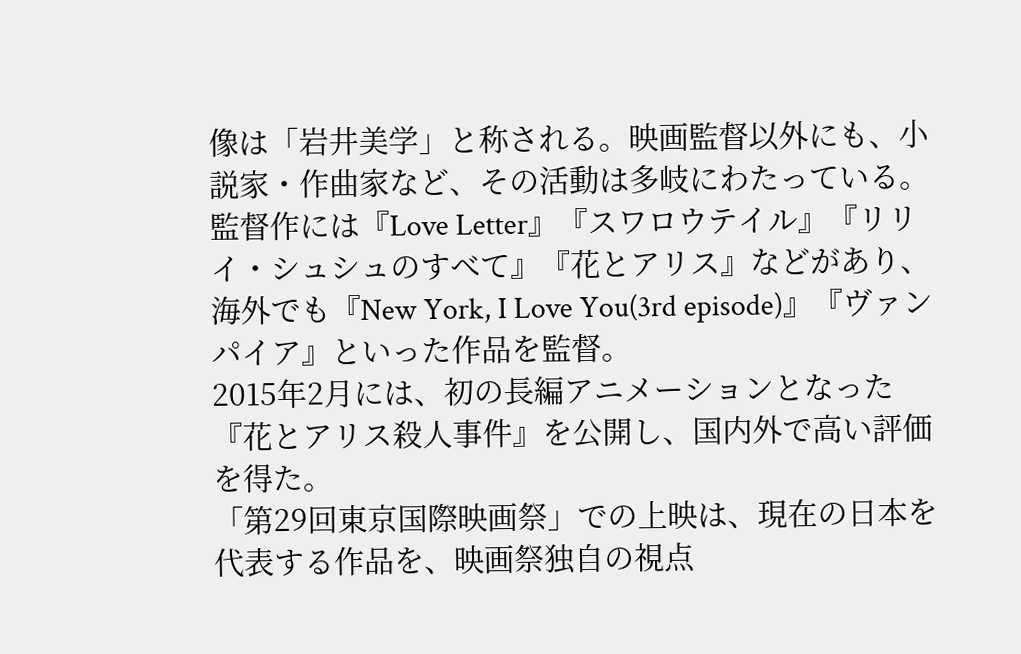像は「岩井美学」と称される。映画監督以外にも、小説家・作曲家など、その活動は多岐にわたっている。
監督作には『Love Letter』『スワロウテイル』『リリイ・シュシュのすべて』『花とアリス』などがあり、海外でも『New York, I Love You(3rd episode)』『ヴァンパイア』といった作品を監督。
2015年2月には、初の長編アニメーションとなった『花とアリス殺人事件』を公開し、国内外で高い評価を得た。
「第29回東京国際映画祭」での上映は、現在の日本を代表する作品を、映画祭独自の視点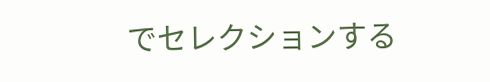でセレクションする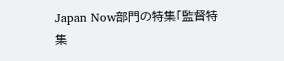Japan Now部門の特集「監督特集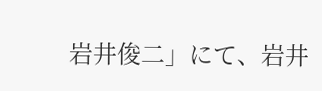岩井俊二」にて、岩井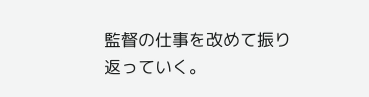監督の仕事を改めて振り返っていく。